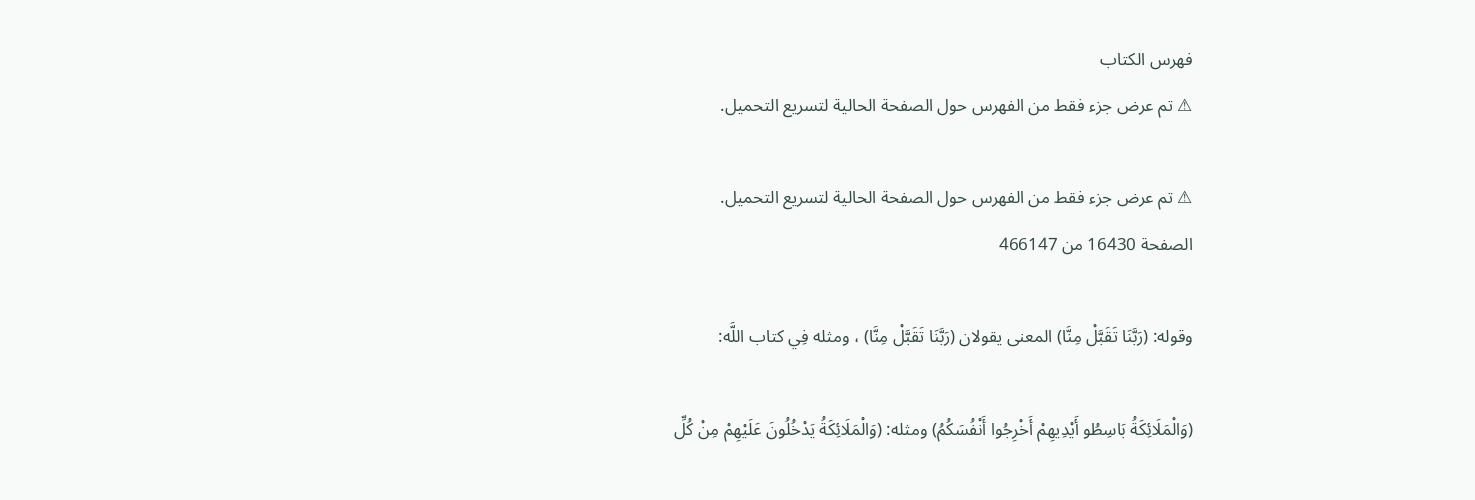فهرس الكتاب
⚠ تم عرض جزء فقط من الفهرس حول الصفحة الحالية لتسريع التحميل.

⚠ تم عرض جزء فقط من الفهرس حول الصفحة الحالية لتسريع التحميل.
الصفحة 16430 من 466147

وقوله: (رَبَّنَا تَقَبَّلْ مِنَّا) المعنى يقولان (رَبَّنَا تَقَبَّلْ مِنَّا) ، ومثله فِي كتاب اللَّه:

(وَالْمَلَائِكَةُ بَاسِطُو أَيْدِيهِمْ أَخْرِجُوا أَنْفُسَكُمُ) ومثله: (وَالْمَلَائِكَةُ يَدْخُلُونَ عَلَيْهِمْ مِنْ كُلِّ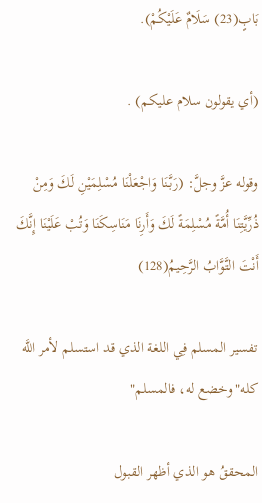بَابٍ(23) سَلَامٌ عَلَيْكُمْ).

(أي يقولون سلام عليكم) .

وقوله عزَّ وجلَّ: (رَبَّنَا وَاجْعَلْنَا مُسْلِمَيْنِ لَكَ وَمِنْ ذُرِّيَّتِنَا أُمَّةً مُسْلِمَةً لَكَ وَأَرِنَا مَنَاسِكَنَا وَتُبْ عَلَيْنَا إِنَّكَ أَنْتَ التَّوَّابُ الرَّحِيمُ(128)

تفسير المسلم فِي اللغة الذي قد استسلم لأمر اللَّه كله"وخضع له، فالمسلم"

المحققُ هو الذي أظهر القبول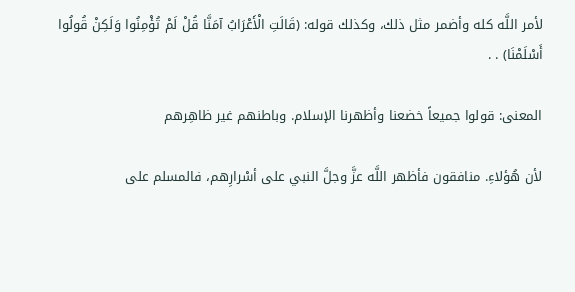لأمر اللَّه كله وأضمر مثل ذلك، وكذلك قوله: (قَالَتِ الْأَعْرَابُ آمَنَّا قُلْ لَمْ تُؤْمِنُوا وَلَكِنْ قُولُوا أَسْلَمْنَا) . .

المعنى: قولوا جميعاً خضعنا وأظهرنا الإسلام. وباطنهم غير ظاهِرهم

لأن هُؤلاءِ. منافقون فأظهر اللَّه عزَّ وجلَّ النبي على أسْرارِهم، فالمسلم على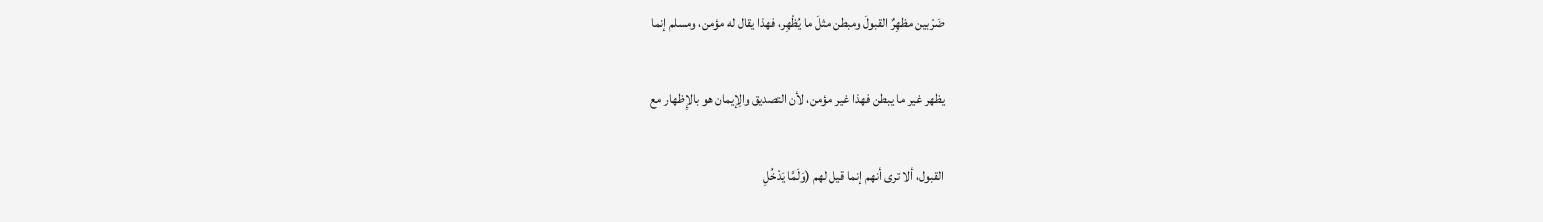ضَرْبين مظهِرٌ القبولَ ومبطن مثلَ ما يُظْهِر، فهذا يقال له مؤمن، ومسلم إنما

يظهر غير ما يبطن فهذا غير مؤمن، لأن التصديق والِإيمان هو بالإِظهار مع

القبول، ألا ترى أنهم إنما قيل لهم (وَلَمَّا يَدْخُلِ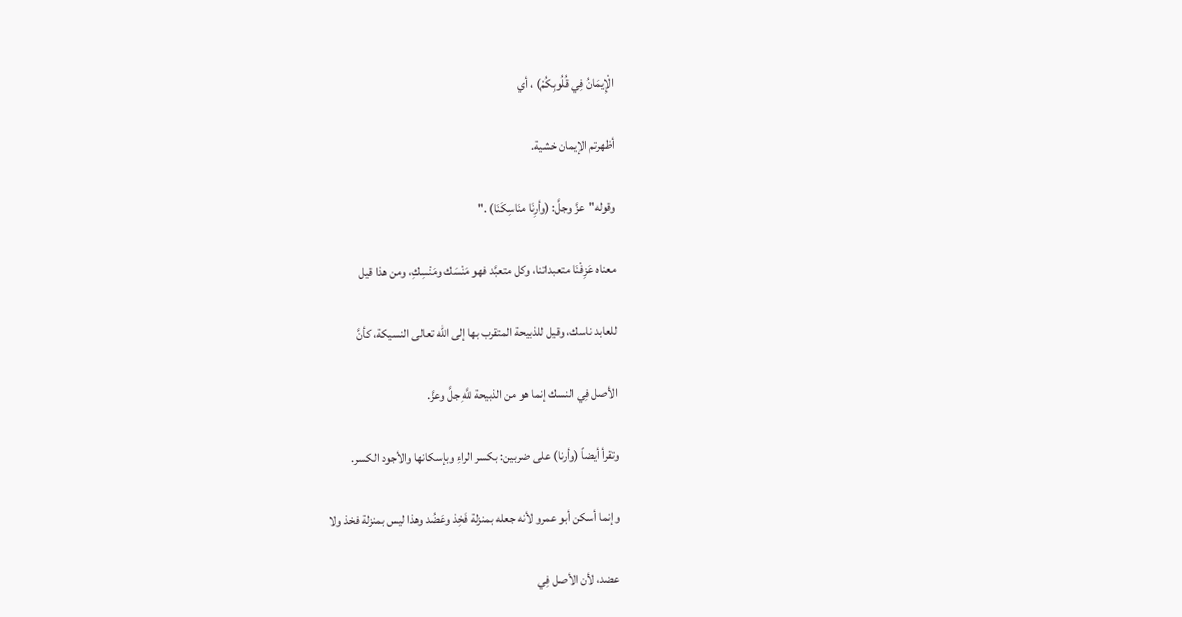الْإِيمَانُ فِي قُلُوبِكُمْ) ، أي

أظهرتم الإيمان خشية.

وقوله"عزَّ وجلَّ: (وأرِنَا منَاسِكَنَا) ."

معناه عَزِفْنَا متعبداتنا، وكل متعبَّد فهو مَنْسَك ومَنْسِكِ، ومن هذا قيل

للعابد ناسك، وقيل للذبيحة المتقرب بها إلى الله تعالى النسيكة، كأنَّ

الأصل فِي النسك إنما هو من الذبيحة للَّهِ جلَّ وعزَّ.

وتقرأ أيضاً (وأرنا) على ضربين: بكسر الراءِ وبإسكانها والأجود الكسر.

وإنما أسكن أبو عمرو لأنه جعله بمنزلة فَخِذ وعَضُد وهذا ليس بمنزلة فخذ ولا

عضد، لأن الأصل فِي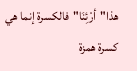هذا"أرْئِنَا"فالكسرة إنما هي كسرة همزة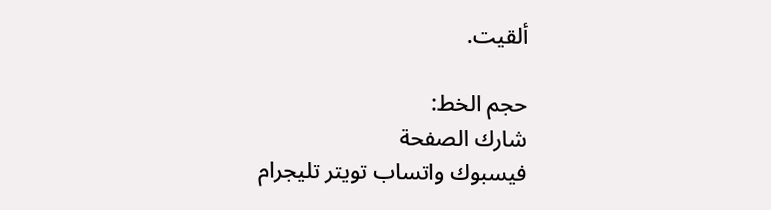ألقيت.

حجم الخط:
شارك الصفحة
فيسبوك واتساب تويتر تليجرام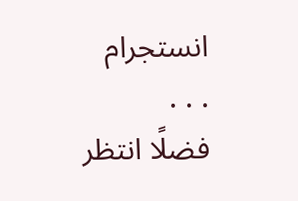انستجرام
. . .
فضلًا انتظر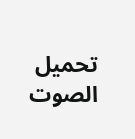تحميل الصوت